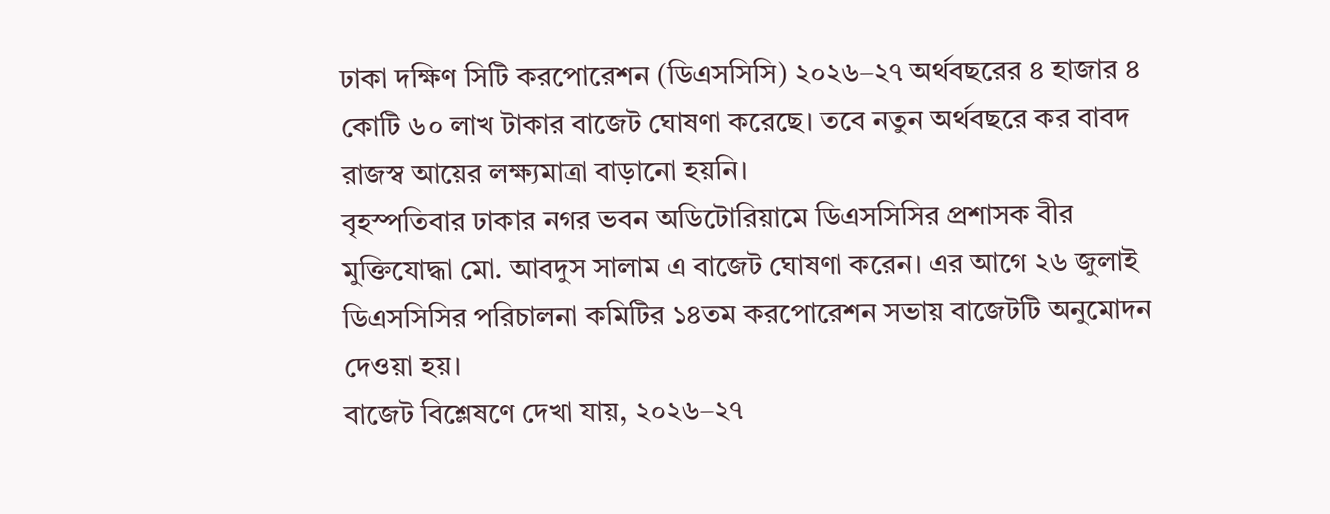ঢাকা দক্ষিণ সিটি করপোরেশন (ডিএসসিসি) ২০২৬–২৭ অর্থবছরের ৪ হাজার ৪ কোটি ৬০ লাখ টাকার বাজেট ঘোষণা করেছে। তবে নতুন অর্থবছরে কর বাবদ রাজস্ব আয়ের লক্ষ্যমাত্রা বাড়ানো হয়নি।
বৃহস্পতিবার ঢাকার নগর ভবন অডিটোরিয়ামে ডিএসসিসির প্রশাসক বীর মুক্তিযোদ্ধা মো. আবদুস সালাম এ বাজেট ঘোষণা করেন। এর আগে ২৬ জুলাই ডিএসসিসির পরিচালনা কমিটির ১৪তম করপোরেশন সভায় বাজেটটি অনুমোদন দেওয়া হয়।
বাজেট বিশ্লেষণে দেখা যায়, ২০২৬–২৭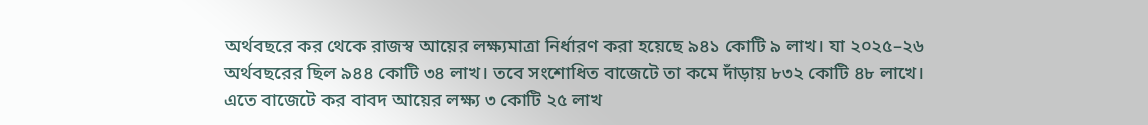অর্থবছরে কর থেকে রাজস্ব আয়ের লক্ষ্যমাত্রা নির্ধারণ করা হয়েছে ৯৪১ কোটি ৯ লাখ। যা ২০২৫–২৬ অর্থবছরের ছিল ৯৪৪ কোটি ৩৪ লাখ। তবে সংশোধিত বাজেটে তা কমে দাঁড়ায় ৮৩২ কোটি ৪৮ লাখে। এতে বাজেটে কর বাবদ আয়ের লক্ষ্য ৩ কোটি ২৫ লাখ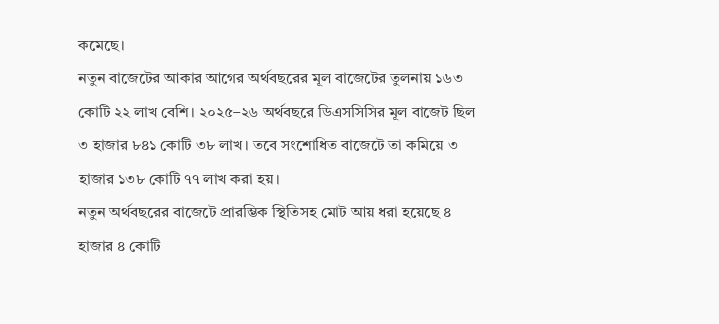কমেছে।
নতুন বাজেটের আকার আগের অর্থবছরের মূল বাজেটের তুলনায় ১৬৩ কোটি ২২ লাখ বেশি। ২০২৫–২৬ অর্থবছরে ডিএসসিসির মূল বাজেট ছিল ৩ হাজার ৮৪১ কোটি ৩৮ লাখ। তবে সংশোধিত বাজেটে তা কমিয়ে ৩ হাজার ১৩৮ কোটি ৭৭ লাখ করা হয়।
নতুন অর্থবছরের বাজেটে প্রারম্ভিক স্থিতিসহ মোট আয় ধরা হয়েছে ৪ হাজার ৪ কোটি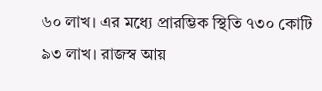৬০ লাখ। এর মধ্যে প্রারম্ভিক স্থিতি ৭৩০ কোটি ৯৩ লাখ। রাজস্ব আয়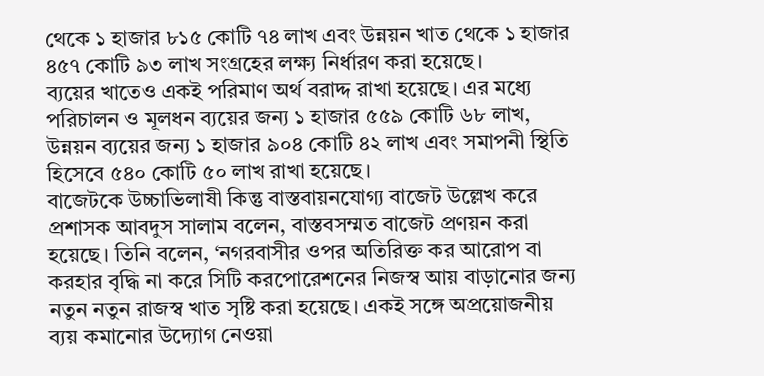থেকে ১ হাজার ৮১৫ কোটি ৭৪ লাখ এবং উন্নয়ন খাত থেকে ১ হাজার ৪৫৭ কোটি ৯৩ লাখ সংগ্রহের লক্ষ্য নির্ধারণ করা হয়েছে।
ব্যয়ের খাতেও একই পরিমাণ অর্থ বরাদ্দ রাখা হয়েছে। এর মধ্যে পরিচালন ও মূলধন ব্যয়ের জন্য ১ হাজার ৫৫৯ কোটি ৬৮ লাখ, উন্নয়ন ব্যয়ের জন্য ১ হাজার ৯০৪ কোটি ৪২ লাখ এবং সমাপনী স্থিতি হিসেবে ৫৪০ কোটি ৫০ লাখ রাখা হয়েছে।
বাজেটকে উচ্চাভিলাষী কিন্তু বাস্তবায়নযোগ্য বাজেট উল্লেখ করে প্রশাসক আবদুস সালাম বলেন, বাস্তবসম্মত বাজেট প্রণয়ন করা হয়েছে। তিনি বলেন, ‘নগরবাসীর ওপর অতিরিক্ত কর আরোপ বা করহার বৃদ্ধি না করে সিটি করপোরেশনের নিজস্ব আয় বাড়ানোর জন্য নতুন নতুন রাজস্ব খাত সৃষ্টি করা হয়েছে। একই সঙ্গে অপ্রয়োজনীয় ব্যয় কমানোর উদ্যোগ নেওয়া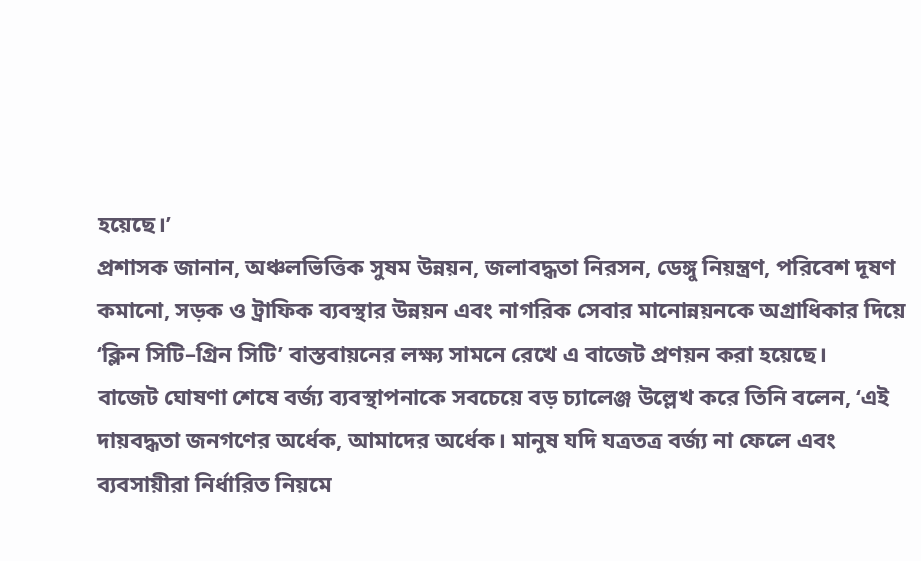হয়েছে।’
প্রশাসক জানান, অঞ্চলভিত্তিক সুষম উন্নয়ন, জলাবদ্ধতা নিরসন, ডেঙ্গু নিয়ন্ত্রণ, পরিবেশ দূষণ কমানো, সড়ক ও ট্রাফিক ব্যবস্থার উন্নয়ন এবং নাগরিক সেবার মানোন্নয়নকে অগ্রাধিকার দিয়ে ‘ক্লিন সিটি–গ্রিন সিটি’ বাস্তবায়নের লক্ষ্য সামনে রেখে এ বাজেট প্রণয়ন করা হয়েছে।
বাজেট ঘোষণা শেষে বর্জ্য ব্যবস্থাপনাকে সবচেয়ে বড় চ্যালেঞ্জ উল্লেখ করে তিনি বলেন, ‘এই দায়বদ্ধতা জনগণের অর্ধেক, আমাদের অর্ধেক। মানুষ যদি যত্রতত্র বর্জ্য না ফেলে এবং ব্যবসায়ীরা নির্ধারিত নিয়মে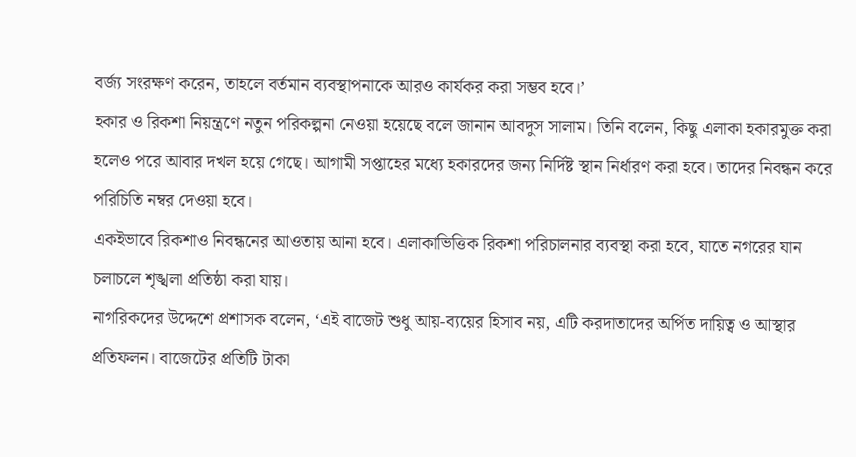বর্জ্য সংরক্ষণ করেন, তাহলে বর্তমান ব্যবস্থাপনাকে আরও কার্যকর করা সম্ভব হবে।’
হকার ও রিকশা নিয়ন্ত্রণে নতুন পরিকল্পনা নেওয়া হয়েছে বলে জানান আবদুস সালাম। তিনি বলেন, কিছু এলাকা হকারমুক্ত করা হলেও পরে আবার দখল হয়ে গেছে। আগামী সপ্তাহের মধ্যে হকারদের জন্য নির্দিষ্ট স্থান নির্ধারণ করা হবে। তাদের নিবন্ধন করে পরিচিতি নম্বর দেওয়া হবে।
একইভাবে রিকশাও নিবন্ধনের আওতায় আনা হবে। এলাকাভিত্তিক রিকশা পরিচালনার ব্যবস্থা করা হবে, যাতে নগরের যান চলাচলে শৃঙ্খলা প্রতিষ্ঠা করা যায়।
নাগরিকদের উদ্দেশে প্রশাসক বলেন, ‘এই বাজেট শুধু আয়-ব্যয়ের হিসাব নয়, এটি করদাতাদের অর্পিত দায়িত্ব ও আস্থার প্রতিফলন। বাজেটের প্রতিটি টাকা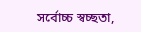সর্বোচ্চ স্বচ্ছতা,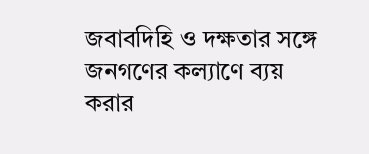জবাবদিহি ও দক্ষতার সঙ্গে জনগণের কল্যাণে ব্যয় করার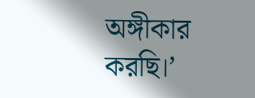অঙ্গীকার করছি।’